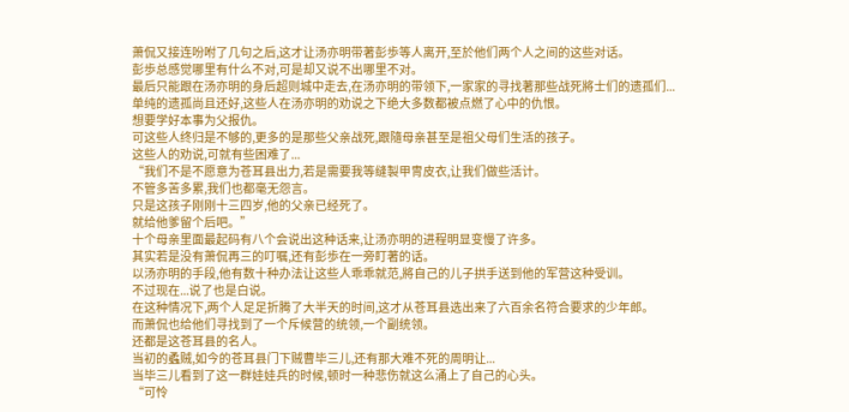萧侃又接连吩咐了几句之后,这才让汤亦明带著彭歩等人离开,至於他们两个人之间的这些对话。
彭歩总感觉哪里有什么不对,可是却又说不出哪里不对。
最后只能跟在汤亦明的身后超则城中走去,在汤亦明的带领下,一家家的寻找著那些战死將士们的遗孤们...
单纯的遗孤尚且还好,这些人在汤亦明的劝说之下绝大多数都被点燃了心中的仇恨。
想要学好本事为父报仇。
可这些人终归是不够的,更多的是那些父亲战死,跟隨母亲甚至是祖父母们生活的孩子。
这些人的劝说,可就有些困难了...
“我们不是不愿意为苍耳县出力,若是需要我等缝製甲冑皮衣,让我们做些活计。
不管多苦多累,我们也都毫无怨言。
只是这孩子刚刚十三四岁,他的父亲已经死了。
就给他爹留个后吧。”
十个母亲里面最起码有八个会说出这种话来,让汤亦明的进程明显变慢了许多。
其实若是没有萧侃再三的叮嘱,还有彭歩在一旁盯著的话。
以汤亦明的手段,他有数十种办法让这些人乖乖就范,將自己的儿子拱手送到他的军营这种受训。
不过现在...说了也是白说。
在这种情况下,两个人足足折腾了大半天的时间,这才从苍耳县选出来了六百余名符合要求的少年郎。
而萧侃也给他们寻找到了一个斥候营的统领,一个副统领。
还都是这苍耳县的名人。
当初的蟊贼,如今的苍耳县门下贼曹毕三儿,还有那大难不死的周明让...
当毕三儿看到了这一群娃娃兵的时候,顿时一种悲伤就这么涌上了自己的心头。
“可怜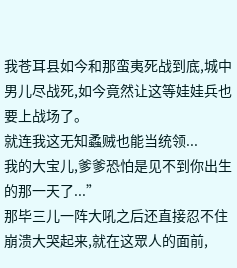我苍耳县如今和那蛮夷死战到底,城中男儿尽战死,如今竟然让这等娃娃兵也要上战场了。
就连我这无知蟊贼也能当统领...
我的大宝儿,爹爹恐怕是见不到你出生的那一天了...”
那毕三儿一阵大吼之后还直接忍不住崩溃大哭起来,就在这眾人的面前,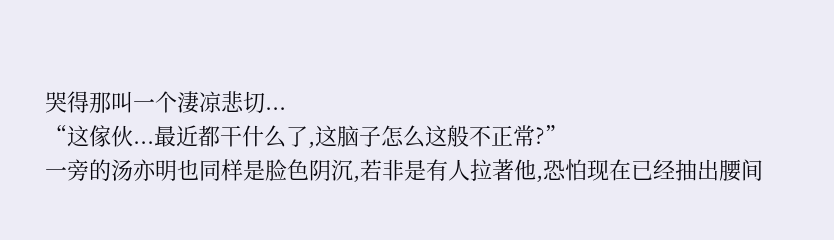哭得那叫一个淒凉悲切...
“这傢伙...最近都干什么了,这脑子怎么这般不正常?”
一旁的汤亦明也同样是脸色阴沉,若非是有人拉著他,恐怕现在已经抽出腰间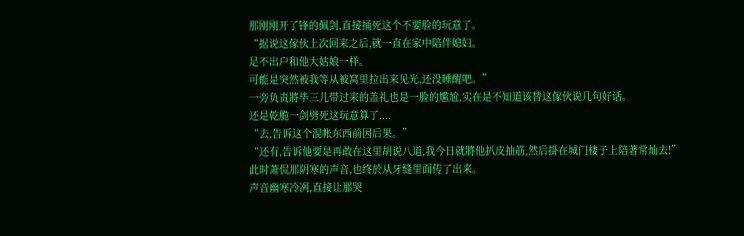那刚刚开了锋的佩剑,直接捅死这个不要脸的玩意了。
“据说这傢伙上次回来之后,就一直在家中陪伴媳妇。
足不出户和他大姑娘一样。
可能是突然被我等从被窝里拉出来见光,还没睡醒吧。”
一旁负责將毕三儿带过来的盖礼也是一脸的尷尬,实在是不知道该替这傢伙说几句好话。
还是乾脆一剑劈死这玩意算了....
“去,告诉这个混帐东西前因后果。”
“还有,告诉他要是再敢在这里胡说八道,我今日就將他扒皮抽筋,然后掛在城门楼子上陪著常灿去!”
此时萧侃那阴寒的声音,也终於从牙缝里面传了出来。
声音幽寒冷冽,直接让那哭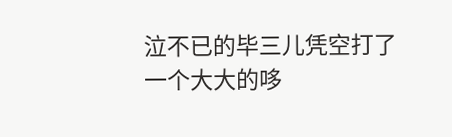泣不已的毕三儿凭空打了一个大大的哆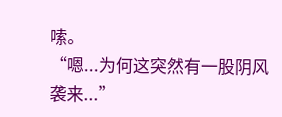嗦。
“嗯...为何这突然有一股阴风袭来...”